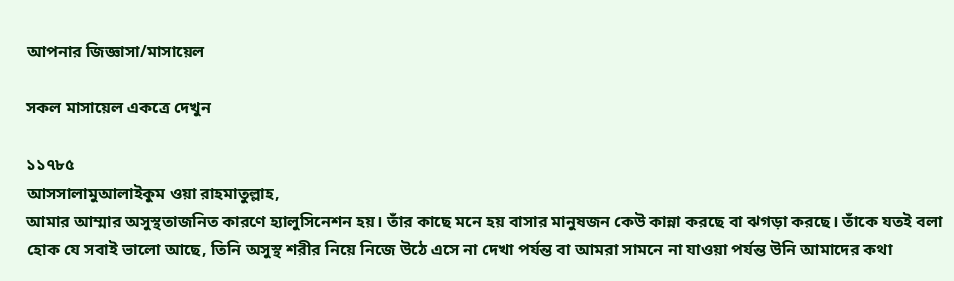আপনার জিজ্ঞাসা/মাসায়েল

সকল মাসায়েল একত্রে দেখুন

১১৭৮৫
আসসালামুআলাইকুম ওয়া রাহমাতুল্লাহ,
আমার আম্মার অসুস্থতাজনিত কারণে হ্যালুসিনেশন হয়। তাঁর কাছে মনে হয় বাসার মানুষজন কেউ কান্না করছে বা ঝগড়া করছে। তাঁকে যতই বলা হোক যে সবাই ভালো আছে, তিনি অসুস্থ শরীর নিয়ে নিজে উঠে এসে না দেখা পর্যন্ত বা আমরা সামনে না যাওয়া পর্যন্ত উনি আমাদের কথা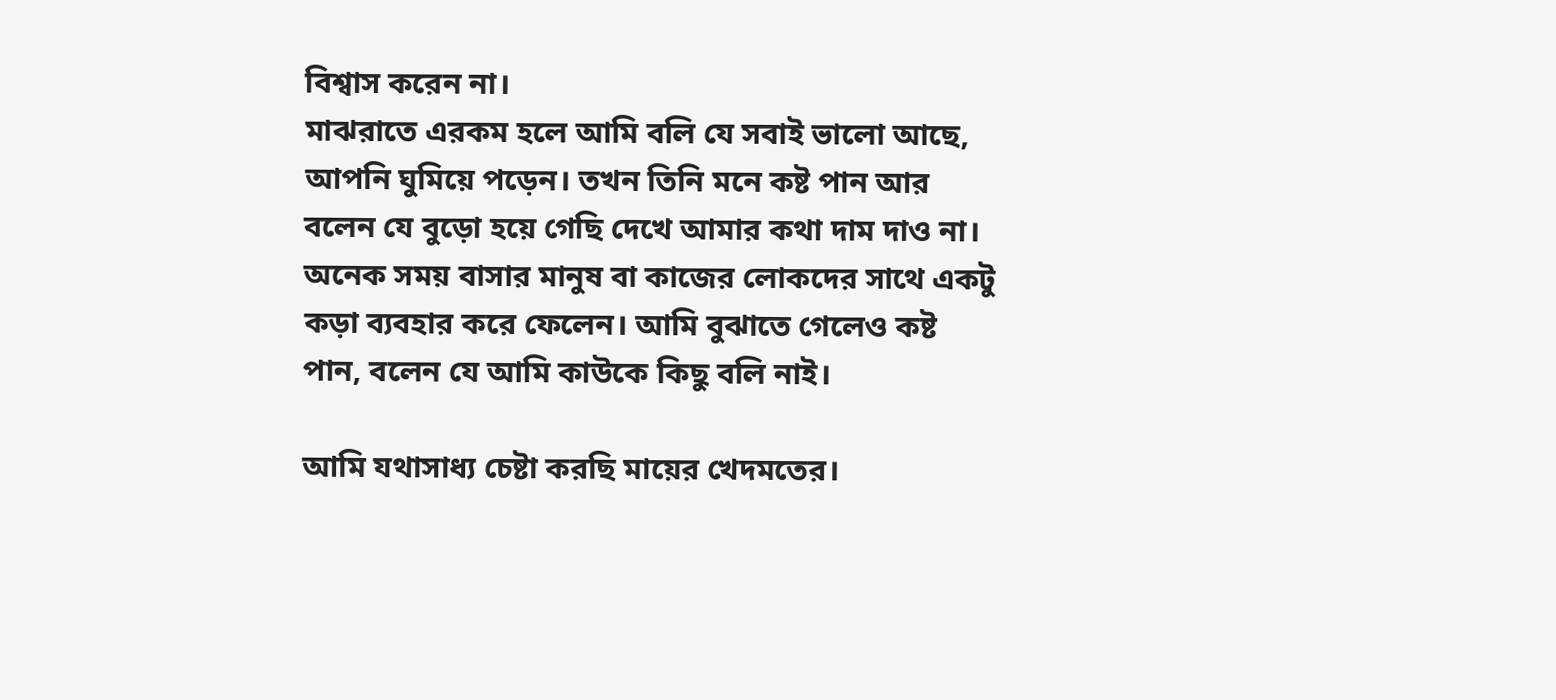বিশ্বাস করেন না।
মাঝরাতে এরকম হলে আমি বলি যে সবাই ভালো আছে, আপনি ঘুমিয়ে পড়েন। তখন তিনি মনে কষ্ট পান আর বলেন যে বুড়ো হয়ে গেছি দেখে আমার কথা দাম দাও না।
অনেক সময় বাসার মানুষ বা কাজের লোকদের সাথে একটু কড়া ব্যবহার করে ফেলেন। আমি বুঝাতে গেলেও কষ্ট পান, বলেন যে আমি কাউকে কিছু বলি নাই।

আমি যথাসাধ্য চেষ্টা করছি মায়ের খেদমতের।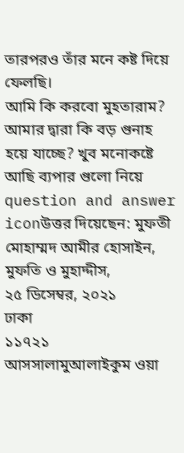তারপরও তাঁর মনে কষ্ট দিয়ে ফেলছি।
আমি কি করবো মুহতারাম? আমার দ্বারা কি বড় গুনাহ হয়ে যাচ্ছে? খুব মনোকষ্টে আছি ব‌্যপার গুলো নিয়ে
question and answer iconউত্তর দিয়েছেন: মুফতী মোহাম্মদ আমীর হোসাইন, মুফতি ও মুহাদ্দীস,
২৫ ডিসেম্বর, ২০২১
ঢাকা
১১৭২১
আসসালামুআলাইকুম ওয়া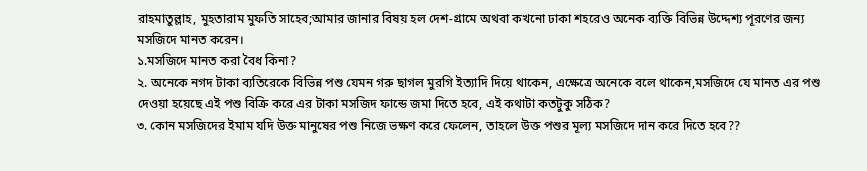রাহমাতুল্লাহ, মুহতারাম মুফতি সাহেব;আমার জানার বিষয় হল দেশ-গ্রামে অথবা কখনো ঢাকা শহরেও অনেক ব্যক্তি বিভিন্ন উদ্দেশ্য পূরণের জন্য মসজিদে মানত করেন।
১.মসজিদে মানত করা বৈধ কিনা?
২. অনেকে নগদ টাকা ব্যতিরেকে বিভিন্ন পশু যেমন গরু ছাগল মুরগি ইত্যাদি দিয়ে থাকেন, এক্ষেত্রে অনেকে বলে থাকেন,মসজিদে যে মানত এর পশু দেওয়া হয়েছে এই পশু বিক্রি করে এর টাকা মসজিদ ফান্ডে জমা দিতে হবে, এই কথাটা কতটুকু সঠিক?
৩. কোন মসজিদের ইমাম যদি উক্ত মানুষের পশু নিজে ভক্ষণ করে ফেলেন, তাহলে উক্ত পশুর মূল্য মসজিদে দান করে দিতে হবে??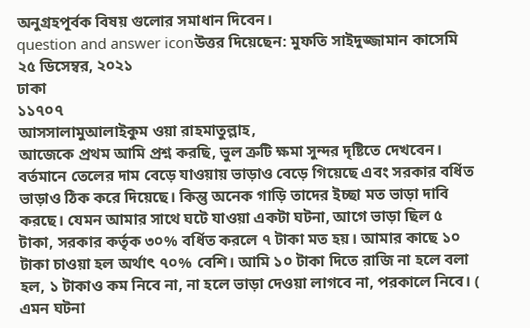অনুগ্রহপূর্বক বিষয় গুলোর সমাধান দিবেন।
question and answer iconউত্তর দিয়েছেন: মুফতি সাইদুজ্জামান কাসেমি
২৫ ডিসেম্বর, ২০২১
ঢাকা
১১৭০৭
আসসালামুআলাইকুম ওয়া রাহমাতুল্লাহ,
আজেকে প্রথম আমি প্রশ্ন করছি, ভুল ত্রুটি ক্ষমা সুন্দর দৃষ্টিতে দেখবেন।
বর্তমানে তেলের দাম বেড়ে যাওয়ায় ভাড়াও বেড়ে গিয়েছে এবং সরকার বর্ধিত ভাড়াও ঠিক করে দিয়েছে। কিন্তু অনেক গাড়ি তাদের ইচ্ছা মত ভাড়া দাবি করছে। যেমন আমার সাথে ঘটে যাওয়া একটা ঘটনা, আগে ভাড়া ছিল ৫ টাকা, সরকার কর্তৃক ৩০% বর্ধিত করলে ৭ টাকা মত হয়। আমার কাছে ১০ টাকা চাওয়া হল অর্থাৎ ৭০% বেশি। আমি ১০ টাকা দিতে রাজি না হলে বলা হল, ১ টাকাও কম নিবে না, না হলে ভাড়া দেওয়া লাগবে না, পরকালে নিবে। ( এমন ঘটনা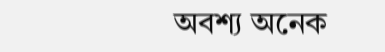অবশ্য অনেক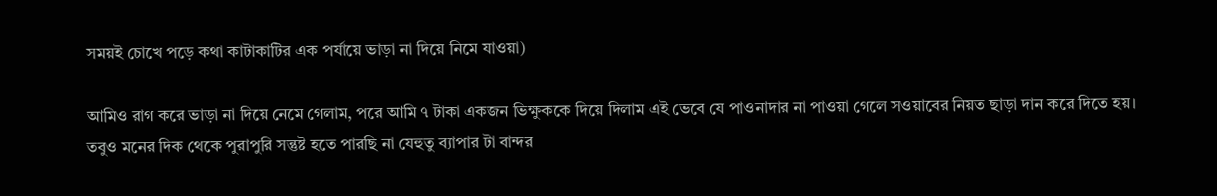সময়ই চোখে পড়ে কথা কাটাকাটির এক পর্যায়ে ভাড়া না দিয়ে নিমে যাওয়া)

আমিও রাগ করে ভাড়া না দিয়ে নেমে গেলাম, পরে আমি ৭ টাকা একজন ভিক্ষুককে দিয়ে দিলাম এই ভেবে যে পাওনাদার না পাওয়া গেলে সওয়াবের নিয়ত ছাড়া দান করে দিতে হয়।
তবুও মনের দিক থেকে পুরাপুরি সন্তুষ্ট হতে পারছি না যেহুতু ব্যাপার টা বান্দর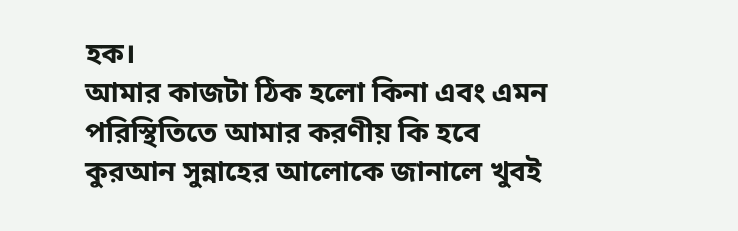হক।
আমার কাজটা ঠিক হলো কিনা এবং এমন পরিস্থিতিতে আমার করণীয় কি হবে কুরআন সুন্নাহের আলোকে জানালে খুবই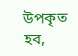উপকৃত হব,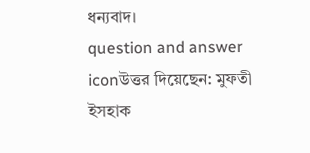ধন্যবাদ।
question and answer iconউত্তর দিয়েছেন: মুফতী ইসহাক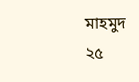মাহমুদ
২৫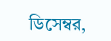ডিসেম্বর,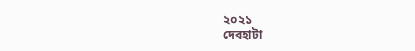২০২১
দেবহাটা